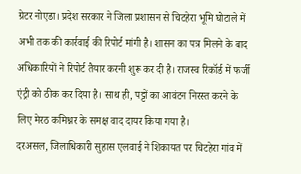ग्रेटर नोएडा। प्रदेश सरकार ने जिला प्रशासन से चिटहेरा भूमि घोटाले में अभी तक की कार्रवाई की रिपोर्ट मांगी है। शासन का पत्र मिलने के बाद अधिकारियों ने रिपोर्ट तैयार करनी शुरू कर दी है। राजस्व रिकॉर्ड में फर्जी एंट्री को ठीक कर दिया है। साथ ही, पट्टों का आवंटन निरस्त करने के लिए मेरठ कमिश्नर के समक्ष वाद दायर किया गया है।
दरअसल, जिलाधिकारी सुहास एलवाई ने शिकायत पर चिटहेरा गांव में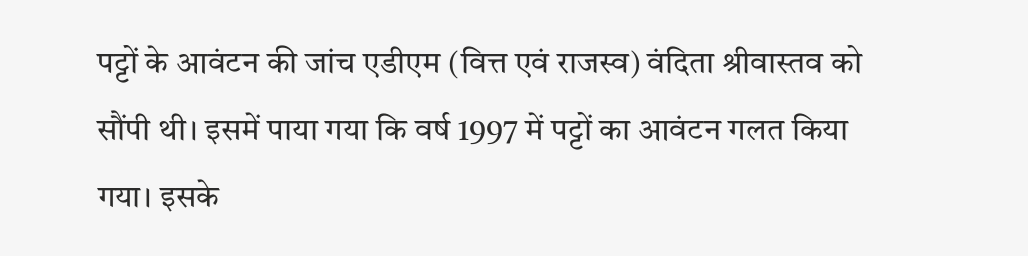पट्टों के आवंटन की जांच एडीएम (वित्त एवं राजस्व) वंदिता श्रीवास्तव को सौंपी थी। इसमें पाया गया कि वर्ष 1997 में पट्टों का आवंटन गलत किया गया। इसके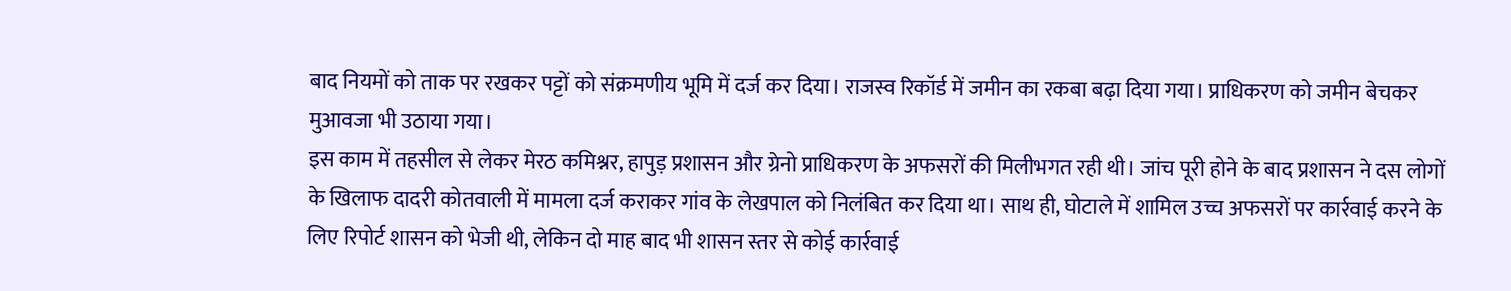बाद नियमों को ताक पर रखकर पट्टों को संक्रमणीय भूमि में दर्ज कर दिया। राजस्व रिकॉर्ड में जमीन का रकबा बढ़ा दिया गया। प्राधिकरण को जमीन बेचकर मुआवजा भी उठाया गया।
इस काम में तहसील से लेकर मेरठ कमिश्नर, हापुड़ प्रशासन और ग्रेनो प्राधिकरण के अफसरों की मिलीभगत रही थी। जांच पूरी होने के बाद प्रशासन ने दस लोगों के खिलाफ दादरी कोतवाली में मामला दर्ज कराकर गांव के लेखपाल को निलंबित कर दिया था। साथ ही, घोटाले में शामिल उच्च अफसरों पर कार्रवाई करने के लिए रिपोर्ट शासन को भेजी थी, लेकिन दो माह बाद भी शासन स्तर से कोई कार्रवाई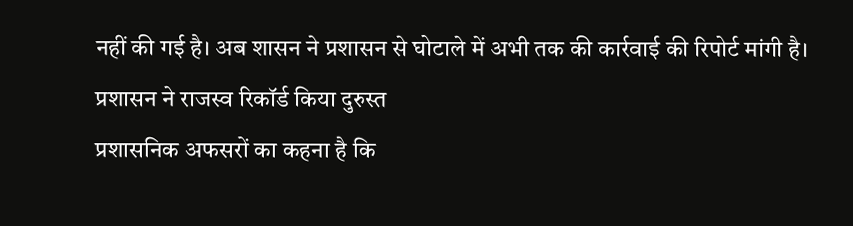नहीं की गई है। अब शासन ने प्रशासन से घोटाले में अभी तक की कार्रवाई की रिपोर्ट मांगी है।
प्रशासन ने राजस्व रिकॉर्ड किया दुरुस्त
प्रशासनिक अफसरों का कहना है कि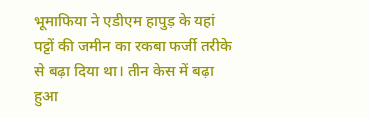भूमाफिया ने एडीएम हापुड़ के यहां पट्टों की जमीन का रकबा फर्जी तरीके से बढ़ा दिया था। तीन केस में बढ़ा हुआ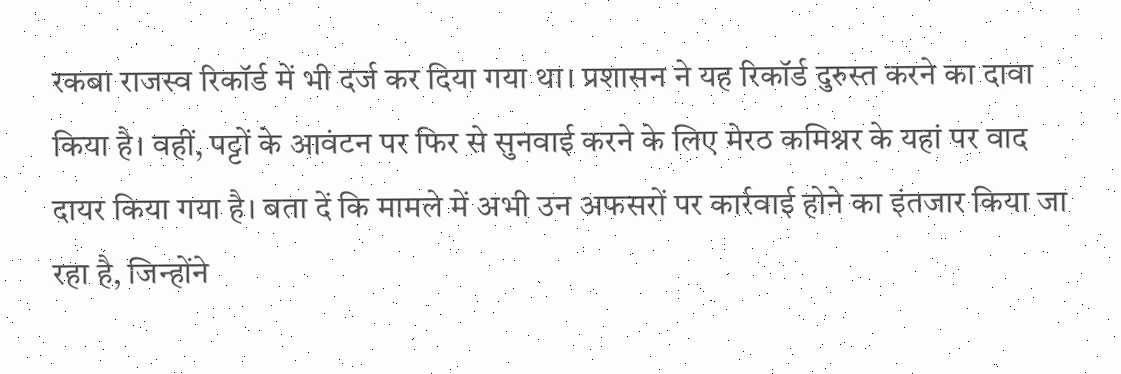रकबा राजस्व रिकॉर्ड में भी दर्ज कर दिया गया था। प्रशासन ने यह रिकॉर्ड दुरुस्त करने का दावा किया है। वहीं, पट्टों के आवंटन पर फिर से सुनवाई करने के लिए मेरठ कमिश्नर के यहां पर वाद दायर किया गया है। बता दें कि मामले में अभी उन अफसरों पर कार्रवाई होने का इंतजार किया जा रहा है, जिन्होंने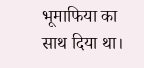भूमाफिया का साथ दिया था।